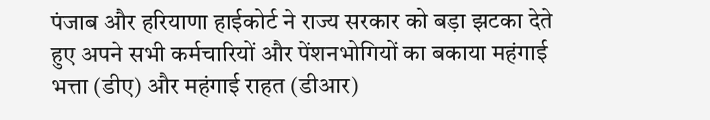पंजाब और हरियाणा हाईकोर्ट ने राज्य सरकार को बड़ा झटका देते हुए अपने सभी कर्मचारियों और पेंशनभोगियों का बकाया महंगाई भत्ता (डीए) और महंगाई राहत (डीआर)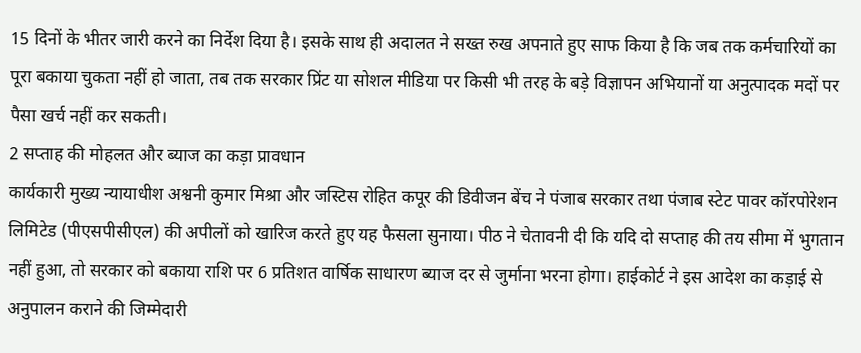15 दिनों के भीतर जारी करने का निर्देश दिया है। इसके साथ ही अदालत ने सख्त रुख अपनाते हुए साफ किया है कि जब तक कर्मचारियों का पूरा बकाया चुकता नहीं हो जाता, तब तक सरकार प्रिंट या सोशल मीडिया पर किसी भी तरह के बड़े विज्ञापन अभियानों या अनुत्पादक मदों पर पैसा खर्च नहीं कर सकती।
2 सप्ताह की मोहलत और ब्याज का कड़ा प्रावधान
कार्यकारी मुख्य न्यायाधीश अश्वनी कुमार मिश्रा और जस्टिस रोहित कपूर की डिवीजन बेंच ने पंजाब सरकार तथा पंजाब स्टेट पावर कॉरपोरेशन लिमिटेड (पीएसपीसीएल) की अपीलों को खारिज करते हुए यह फैसला सुनाया। पीठ ने चेतावनी दी कि यदि दो सप्ताह की तय सीमा में भुगतान नहीं हुआ, तो सरकार को बकाया राशि पर 6 प्रतिशत वार्षिक साधारण ब्याज दर से जुर्माना भरना होगा। हाईकोर्ट ने इस आदेश का कड़ाई से अनुपालन कराने की जिम्मेदारी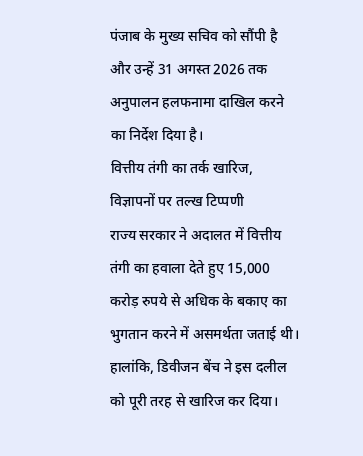पंजाब के मुख्य सचिव को सौंपी है और उन्हें 31 अगस्त 2026 तक अनुपालन हलफनामा दाखिल करने का निर्देश दिया है।
वित्तीय तंगी का तर्क खारिज, विज्ञापनों पर तल्ख टिप्पणी
राज्य सरकार ने अदालत में वित्तीय तंगी का हवाला देते हुए 15,000 करोड़ रुपये से अधिक के बकाए का भुगतान करने में असमर्थता जताई थी। हालांकि, डिवीजन बेंच ने इस दलील को पूरी तरह से खारिज कर दिया।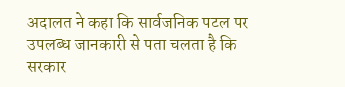अदालत ने कहा कि सार्वजनिक पटल पर उपलब्ध जानकारी से पता चलता है कि सरकार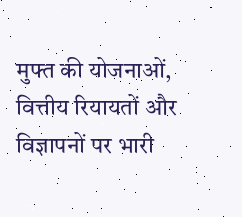मुफ्त की योजनाओं, वित्तीय रियायतों और विज्ञापनों पर भारी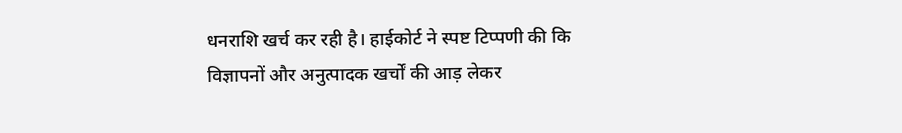धनराशि खर्च कर रही है। हाईकोर्ट ने स्पष्ट टिप्पणी की कि विज्ञापनों और अनुत्पादक खर्चों की आड़ लेकर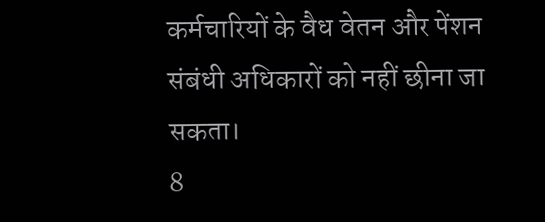कर्मचारियों के वैध वेतन और पेंशन संबंधी अधिकारों को नहीं छीना जा सकता।
8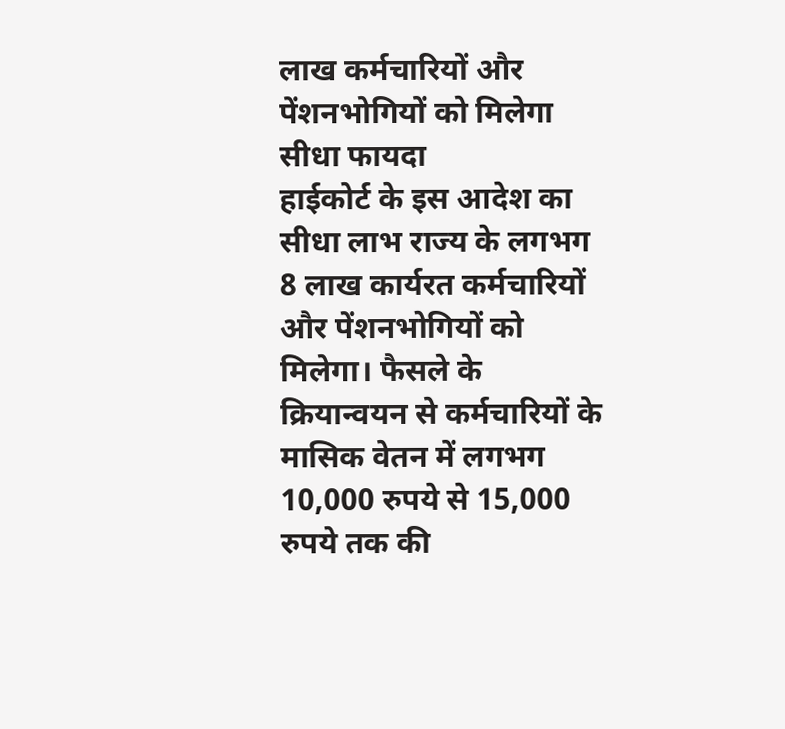लाख कर्मचारियों और पेंशनभोगियों को मिलेगा सीधा फायदा
हाईकोर्ट के इस आदेश का सीधा लाभ राज्य के लगभग 8 लाख कार्यरत कर्मचारियों और पेंशनभोगियों को मिलेगा। फैसले के क्रियान्वयन से कर्मचारियों के मासिक वेतन में लगभग 10,000 रुपये से 15,000 रुपये तक की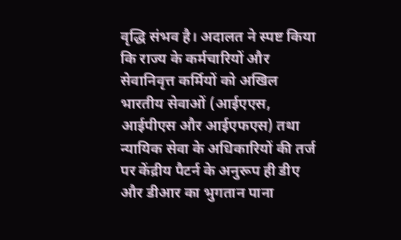वृद्धि संभव है। अदालत ने स्पष्ट किया कि राज्य के कर्मचारियों और सेवानिवृत्त कर्मियों को अखिल भारतीय सेवाओं (आईएएस, आईपीएस और आईएफएस) तथा न्यायिक सेवा के अधिकारियों की तर्ज पर केंद्रीय पैटर्न के अनुरूप ही डीए और डीआर का भुगतान पाना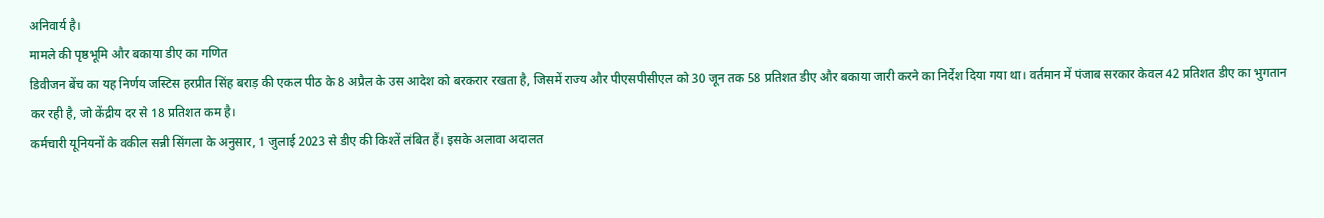अनिवार्य है।
मामले की पृष्ठभूमि और बकाया डीए का गणित
डिवीजन बेंच का यह निर्णय जस्टिस हरप्रीत सिंह बराड़ की एकल पीठ के 8 अप्रैल के उस आदेश को बरकरार रखता है, जिसमें राज्य और पीएसपीसीएल को 30 जून तक 58 प्रतिशत डीए और बकाया जारी करने का निर्देश दिया गया था। वर्तमान में पंजाब सरकार केवल 42 प्रतिशत डीए का भुगतान कर रही है, जो केंद्रीय दर से 18 प्रतिशत कम है।
कर्मचारी यूनियनों के वकील सन्नी सिंगला के अनुसार, 1 जुलाई 2023 से डीए की किश्तें लंबित हैं। इसके अलावा अदालत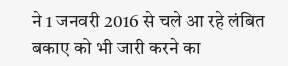ने 1 जनवरी 2016 से चले आ रहे लंबित बकाए को भी जारी करने का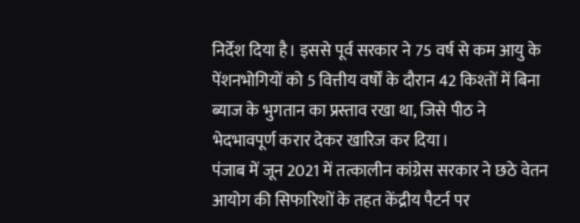निर्देश दिया है। इससे पूर्व सरकार ने 75 वर्ष से कम आयु के पेंशनभोगियों को 5 वित्तीय वर्षों के दौरान 42 किश्तों में बिना ब्याज के भुगतान का प्रस्ताव रखा था, जिसे पीठ ने भेदभावपूर्ण करार देकर खारिज कर दिया।
पंजाब में जून 2021 में तत्कालीन कांग्रेस सरकार ने छठे वेतन आयोग की सिफारिशों के तहत केंद्रीय पैटर्न पर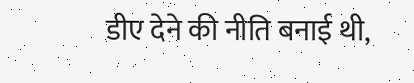डीए देने की नीति बनाई थी,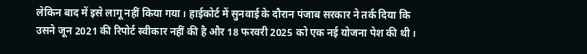लेकिन बाद में इसे लागू नहीं किया गया। हाईकोर्ट में सुनवाई के दौरान पंजाब सरकार ने तर्क दिया कि उसने जून 2021 की रिपोर्ट स्वीकार नहीं की है और 18 फरवरी 2025 को एक नई योजना पेश की थी।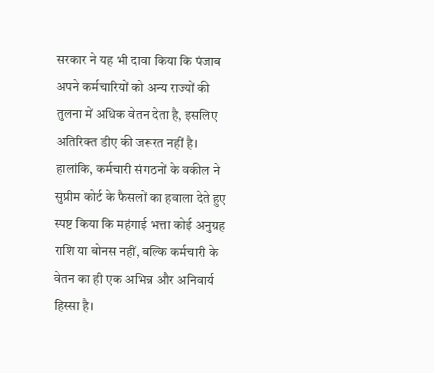सरकार ने यह भी दावा किया कि पंजाब अपने कर्मचारियों को अन्य राज्यों की तुलना में अधिक वेतन देता है, इसलिए अतिरिक्त डीए की जरूरत नहीं है। हालांकि, कर्मचारी संगठनों के वकील ने सुप्रीम कोर्ट के फैसलों का हवाला देते हुए स्पष्ट किया कि महंगाई भत्ता कोई अनुग्रह राशि या बोनस नहीं, बल्कि कर्मचारी के वेतन का ही एक अभिन्न और अनिवार्य हिस्सा है।